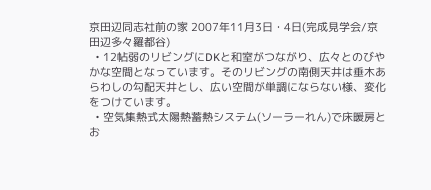京田辺同志社前の家 2007年11月3日・4日(完成見学会/京田辺多々羅都谷)
  • 12帖弱のリビングにDKと和室がつながり、広々とのびやかな空間となっています。そのリビングの南側天井は垂木あらわしの勾配天井とし、広い空間が単調にならない様、変化をつけています。
  • 空気集熱式太陽熱蓄熱システム(ソーラーれん)で床暖房とお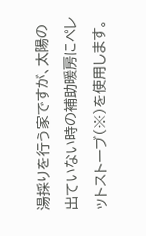湯採りを行う家ですが、太陽の出ていない時の補助暖房にペレットストーブ(※)を使用します。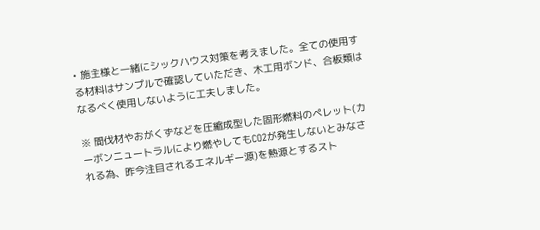• 施主様と一緒にシックハウス対策を考えました。全ての使用する材料はサンプルで確認していただき、木工用ボンド、合板類はなるべく使用しないように工夫しました。

※ 間伐材やおがくずなどを圧縮成型した固形燃料のペレット(カーボンニュートラルにより燃やしてもCO2が発生しないとみなされる為、昨今注目されるエネルギー源)を熱源とするスト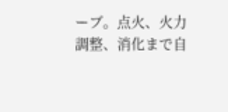ーブ。点火、火力調整、消化まで自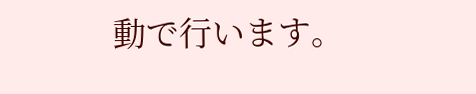動で行います。